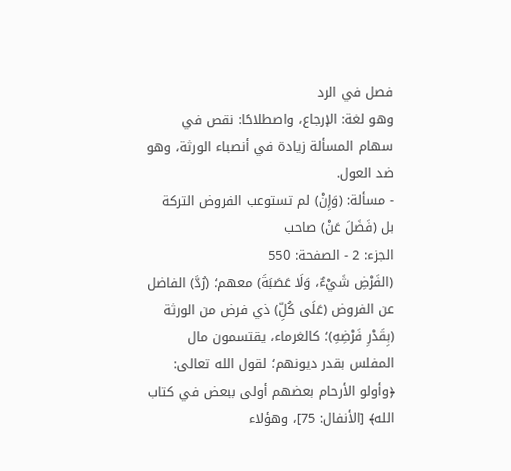فصل في الرد
وهو لغة: الإرجاع، واصطلاحًا: نقص في سهام المسألة زيادة في أنصباء الورثة، وهو ضد العول.
- مسألة: (وَإِنْ) لم تستوعب الفروض التركة بل (فَضَلَ عَنْ) صاحب
الجزء: 2 - الصفحة: 550
(الفَرْضِ شَيْءٌ، وَلَا عَصَبَةَ) معهم؛ (رُدَّ) الفاضل عن الفروض (عَلَى كُلِّ) ذي فرض من الورثة (بِقَدْرِ فَرْضِهِ)؛ كالغرماء، يقتسمون مال المفلس بقدر ديونهم؛ لقول الله تعالى: ﴿وأولو الأرحام بعضهم أولى ببعض في كتاب الله﴾ [الأنفال: 75]، وهؤلاء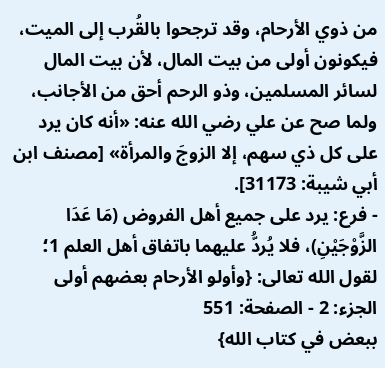من ذوي الأرحام، وقد ترجحوا بالقُرب إلى الميت، فيكونون أولى من بيت المال، لأن بيت المال لسائر المسلمين، وذو الرحم أحق من الأجانب، ولما صح عن علي رضي الله عنه: «أنه كان يرد على كل ذي سهم، إلا الزوجَ والمرأة» [مصنف ابن أبي شيبة: 31173].
- فرع: يرد على جميع أهل الفروض (مَا عَدَا الزَّوْجَيْنِ)، فلا يُردُّ عليهما باتفاق أهل العلم 1؛ لقول الله تعالى: {وأولو الأرحام بعضهم أولى
الجزء: 2 - الصفحة: 551
ببعض في كتاب الله}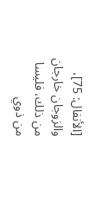[الأنفال: 75]، والزوجان خارجان من ذلك، فليسا من ذوي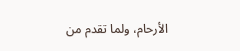الأرحام، ولما تقدم من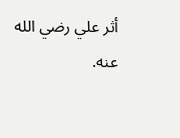أثر علي رضي الله عنه.